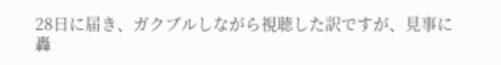28日に届き、ガクブルしながら視聴した訳ですが、見事に轟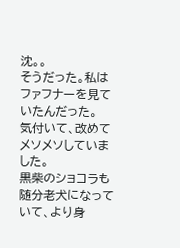沈。。
そうだった。私はファフナーを見ていたんだった。
気付いて、改めてメソメソしていました。
黒柴のショコラも随分老犬になっていて、より身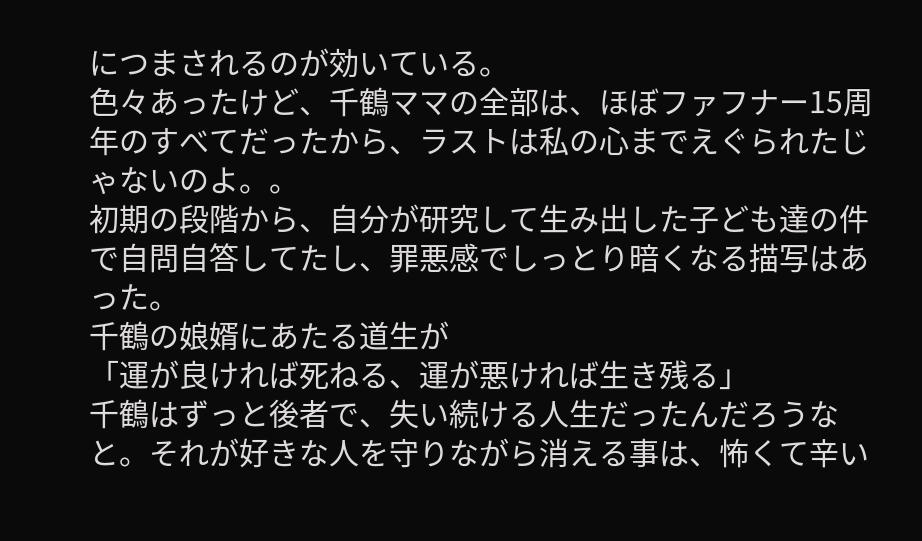につまされるのが効いている。
色々あったけど、千鶴ママの全部は、ほぼファフナー15周年のすべてだったから、ラストは私の心までえぐられたじゃないのよ。。
初期の段階から、自分が研究して生み出した子ども達の件で自問自答してたし、罪悪感でしっとり暗くなる描写はあった。
千鶴の娘婿にあたる道生が
「運が良ければ死ねる、運が悪ければ生き残る」
千鶴はずっと後者で、失い続ける人生だったんだろうなと。それが好きな人を守りながら消える事は、怖くて辛い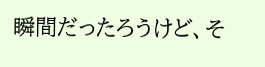瞬間だったろうけど、そ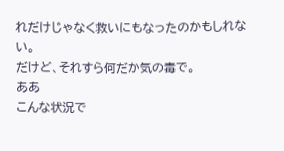れだけじゃなく救いにもなったのかもしれない。
だけど、それすら何だか気の毒で。
ああ
こんな状況で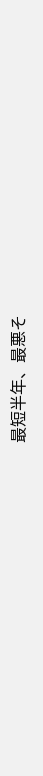最短半年、最悪そ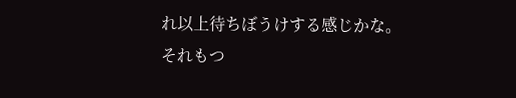れ以上待ちぼうけする感じかな。
それもつ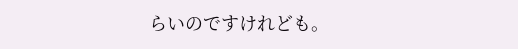らいのですけれども。